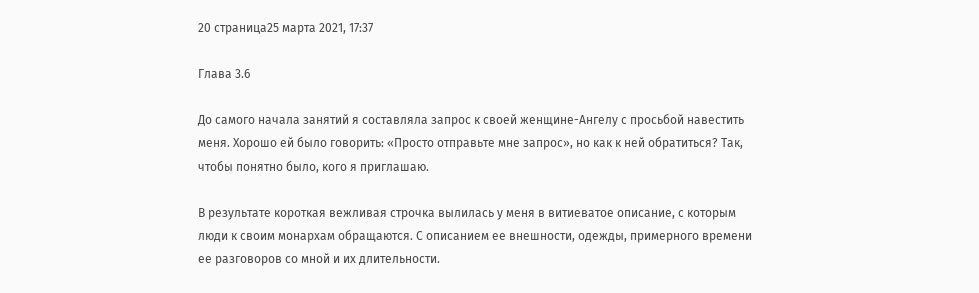20 страница25 марта 2021, 17:37

Глава 3.6

До самого начала занятий я составляла запрос к своей женщине-Ангелу с просьбой навестить меня. Хорошо ей было говорить: «Просто отправьте мне запрос», но как к ней обратиться? Так, чтобы понятно было, кого я приглашаю.

В результате короткая вежливая строчка вылилась у меня в витиеватое описание, с которым люди к своим монархам обращаются. С описанием ее внешности, одежды, примерного времени ее разговоров со мной и их длительности.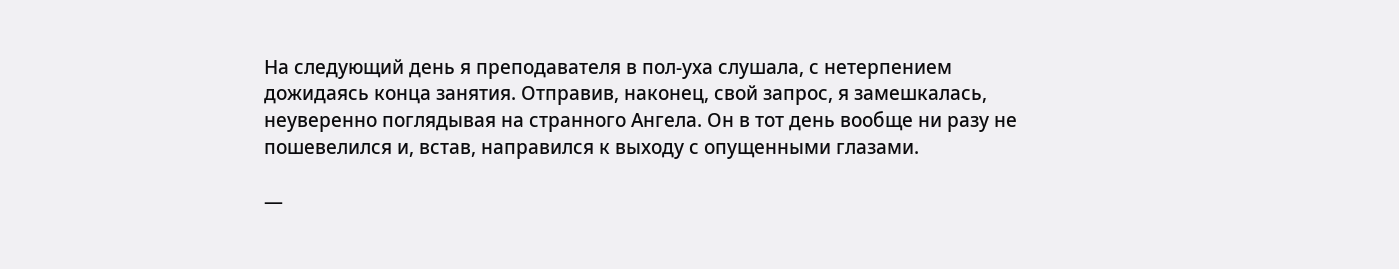На следующий день я преподавателя в пол-уха слушала, с нетерпением дожидаясь конца занятия. Отправив, наконец, свой запрос, я замешкалась, неуверенно поглядывая на странного Ангела. Он в тот день вообще ни разу не пошевелился и, встав, направился к выходу с опущенными глазами.

—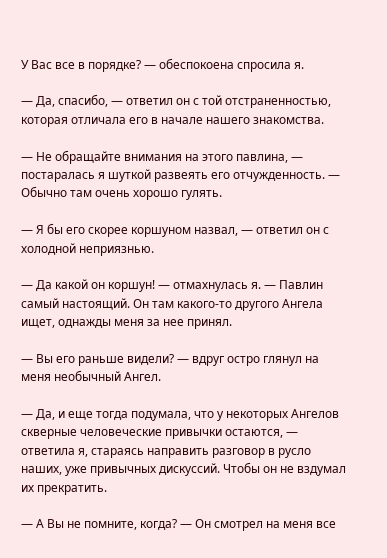У Вас все в порядке? — обеспокоена спросила я.

— Да, спасибо, — ответил он с той отстраненностью, которая отличала его в начале нашего знакомства.

— Не обращайте внимания на этого павлина, — постаралась я шуткой развеять его отчужденность. — Обычно там очень хорошо гулять.

— Я бы его скорее коршуном назвал, — ответил он с холодной неприязнью.

— Да какой он коршун! — отмахнулась я. — Павлин самый настоящий. Он там какого-то другого Ангела ищет, однажды меня за нее принял.

— Вы его раньше видели? — вдруг остро глянул на меня необычный Ангел.

— Да, и еще тогда подумала, что у некоторых Ангелов скверные человеческие привычки остаются, — ответила я, стараясь направить разговор в русло наших, уже привычных дискуссий. Чтобы он не вздумал их прекратить.

— А Вы не помните, когда? — Он смотрел на меня все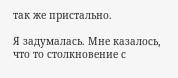так же пристально.

Я задумалась. Мне казалось, что то столкновение с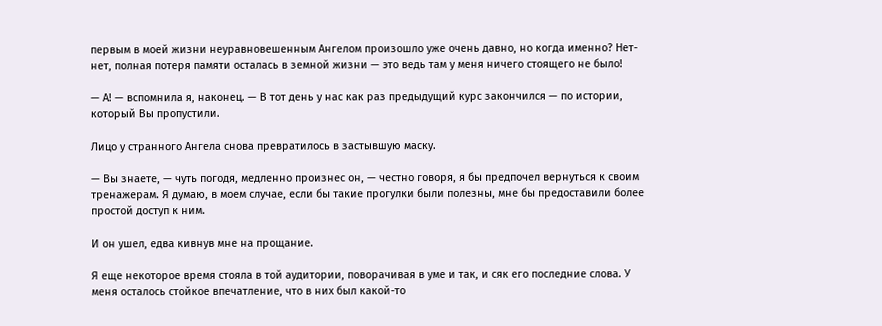первым в моей жизни неуравновешенным Ангелом произошло уже очень давно, но когда именно? Нет-нет, полная потеря памяти осталась в земной жизни — это ведь там у меня ничего стоящего не было!

— А! — вспомнила я, наконец. — В тот день у нас как раз предыдущий курс закончился — по истории, который Вы пропустили.

Лицо у странного Ангела снова превратилось в застывшую маску.

— Вы знаете, — чуть погодя, медленно произнес он, — честно говоря, я бы предпочел вернуться к своим тренажерам. Я думаю, в моем случае, если бы такие прогулки были полезны, мне бы предоставили более простой доступ к ним.

И он ушел, едва кивнув мне на прощание.

Я еще некоторое время стояла в той аудитории, поворачивая в уме и так, и сяк его последние слова. У меня осталось стойкое впечатление, что в них был какой-то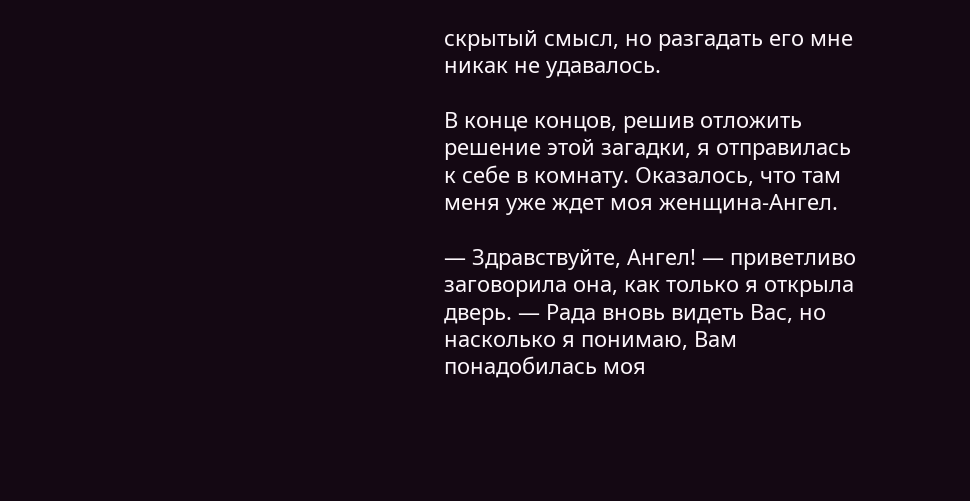скрытый смысл, но разгадать его мне никак не удавалось.

В конце концов, решив отложить решение этой загадки, я отправилась к себе в комнату. Оказалось, что там меня уже ждет моя женщина-Ангел.

— Здравствуйте, Ангел! — приветливо заговорила она, как только я открыла дверь. — Рада вновь видеть Вас, но насколько я понимаю, Вам понадобилась моя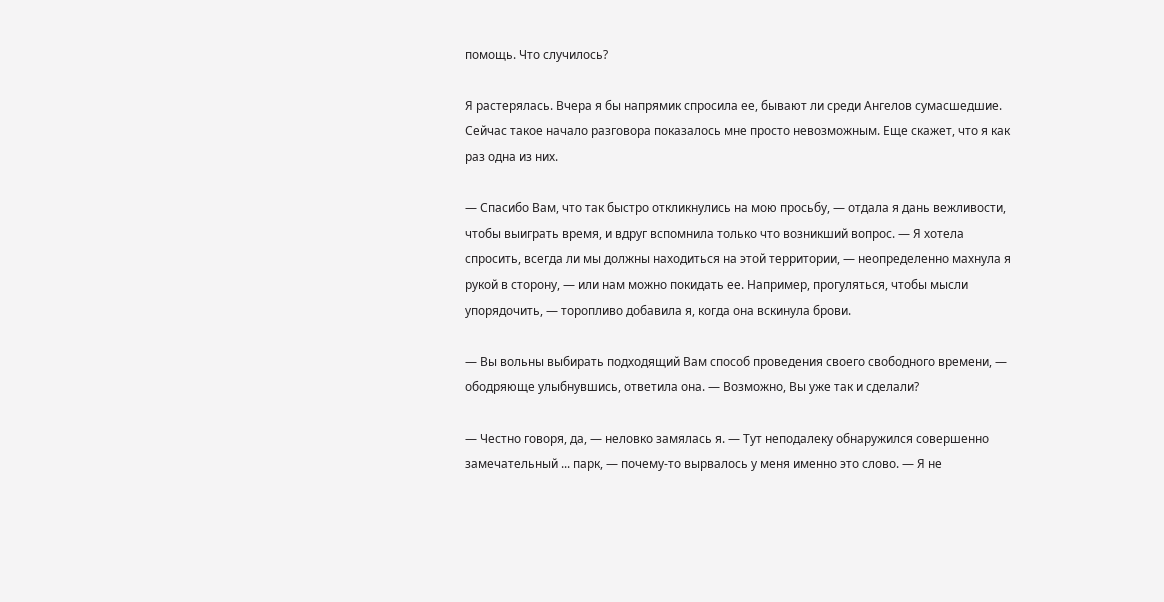помощь. Что случилось?

Я растерялась. Вчера я бы напрямик спросила ее, бывают ли среди Ангелов сумасшедшие. Сейчас такое начало разговора показалось мне просто невозможным. Еще скажет, что я как раз одна из них.

— Спасибо Вам, что так быстро откликнулись на мою просьбу, — отдала я дань вежливости, чтобы выиграть время, и вдруг вспомнила только что возникший вопрос. — Я хотела спросить, всегда ли мы должны находиться на этой территории, — неопределенно махнула я рукой в сторону, — или нам можно покидать ее. Например, прогуляться, чтобы мысли упорядочить, — торопливо добавила я, когда она вскинула брови.

— Вы вольны выбирать подходящий Вам способ проведения своего свободного времени, — ободряюще улыбнувшись, ответила она. — Возможно, Вы уже так и сделали?

— Честно говоря, да, — неловко замялась я. — Тут неподалеку обнаружился совершенно замечательный ... парк, — почему-то вырвалось у меня именно это слово. — Я не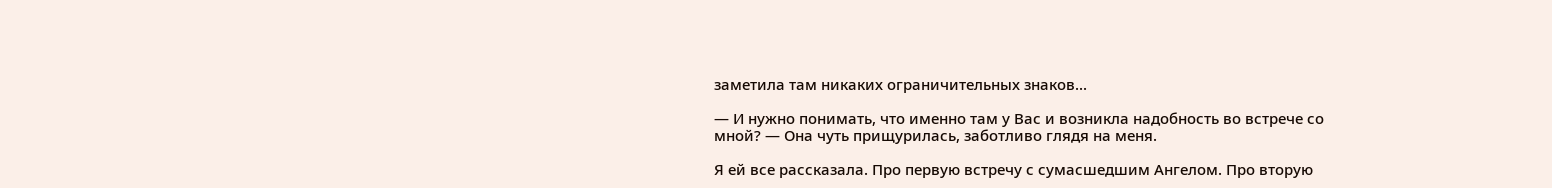заметила там никаких ограничительных знаков...

— И нужно понимать, что именно там у Вас и возникла надобность во встрече со мной? — Она чуть прищурилась, заботливо глядя на меня.

Я ей все рассказала. Про первую встречу с сумасшедшим Ангелом. Про вторую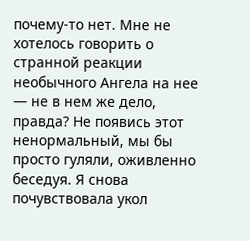почему-то нет. Мне не хотелось говорить о странной реакции необычного Ангела на нее — не в нем же дело, правда? Не появись этот ненормальный, мы бы просто гуляли, оживленно беседуя. Я снова почувствовала укол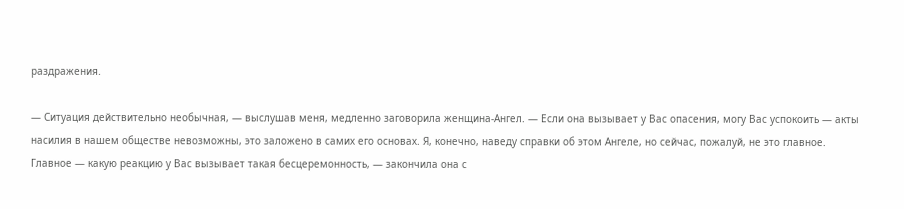раздражения.

— Ситуация действительно необычная, — выслушав меня, медленно заговорила женщина-Ангел. — Если она вызывает у Вас опасения, могу Вас успокоить — акты насилия в нашем обществе невозможны, это заложено в самих его основах. Я, конечно, наведу справки об этом Ангеле, но сейчас, пожалуй, не это главное. Главное — какую реакцию у Вас вызывает такая бесцеремонность, — закончила она с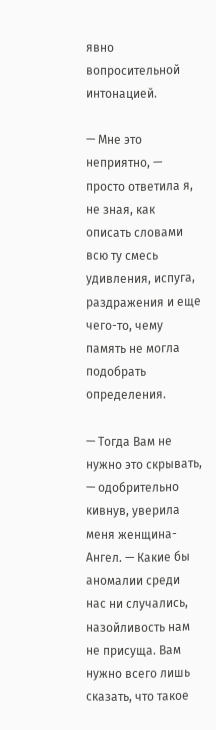явно вопросительной интонацией.

— Мне это неприятно, — просто ответила я, не зная, как описать словами всю ту смесь удивления, испуга, раздражения и еще чего-то, чему память не могла подобрать определения.

— Тогда Вам не нужно это скрывать, — одобрительно кивнув, уверила меня женщина-Ангел. — Какие бы аномалии среди нас ни случались, назойливость нам не присуща. Вам нужно всего лишь сказать, что такое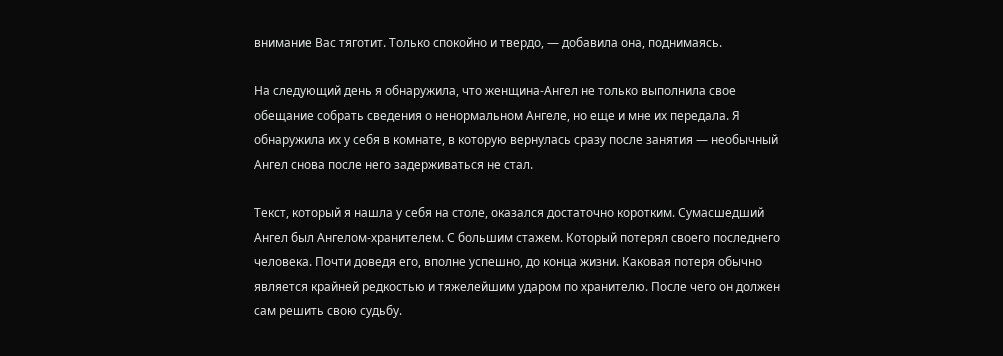внимание Вас тяготит. Только спокойно и твердо, — добавила она, поднимаясь.

На следующий день я обнаружила, что женщина-Ангел не только выполнила свое обещание собрать сведения о ненормальном Ангеле, но еще и мне их передала. Я обнаружила их у себя в комнате, в которую вернулась сразу после занятия — необычный Ангел снова после него задерживаться не стал.

Текст, который я нашла у себя на столе, оказался достаточно коротким. Сумасшедший Ангел был Ангелом-хранителем. С большим стажем. Который потерял своего последнего человека. Почти доведя его, вполне успешно, до конца жизни. Каковая потеря обычно является крайней редкостью и тяжелейшим ударом по хранителю. После чего он должен сам решить свою судьбу.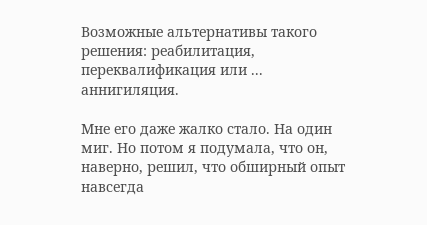Возможные альтернативы такого решения: реабилитация, переквалификация или ... аннигиляция.

Мне его даже жалко стало. На один миг. Но потом я подумала, что он, наверно, решил, что обширный опыт навсегда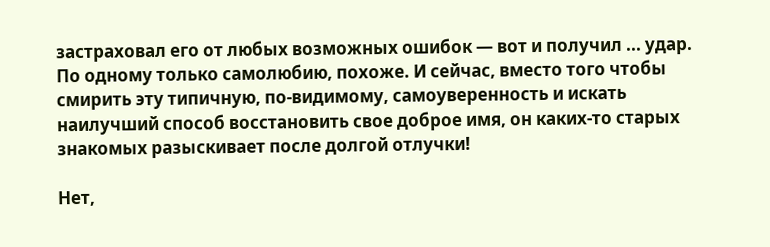застраховал его от любых возможных ошибок — вот и получил ... удар. По одному только самолюбию, похоже. И сейчас, вместо того чтобы смирить эту типичную, по-видимому, самоуверенность и искать наилучший способ восстановить свое доброе имя, он каких-то старых знакомых разыскивает после долгой отлучки!

Нет,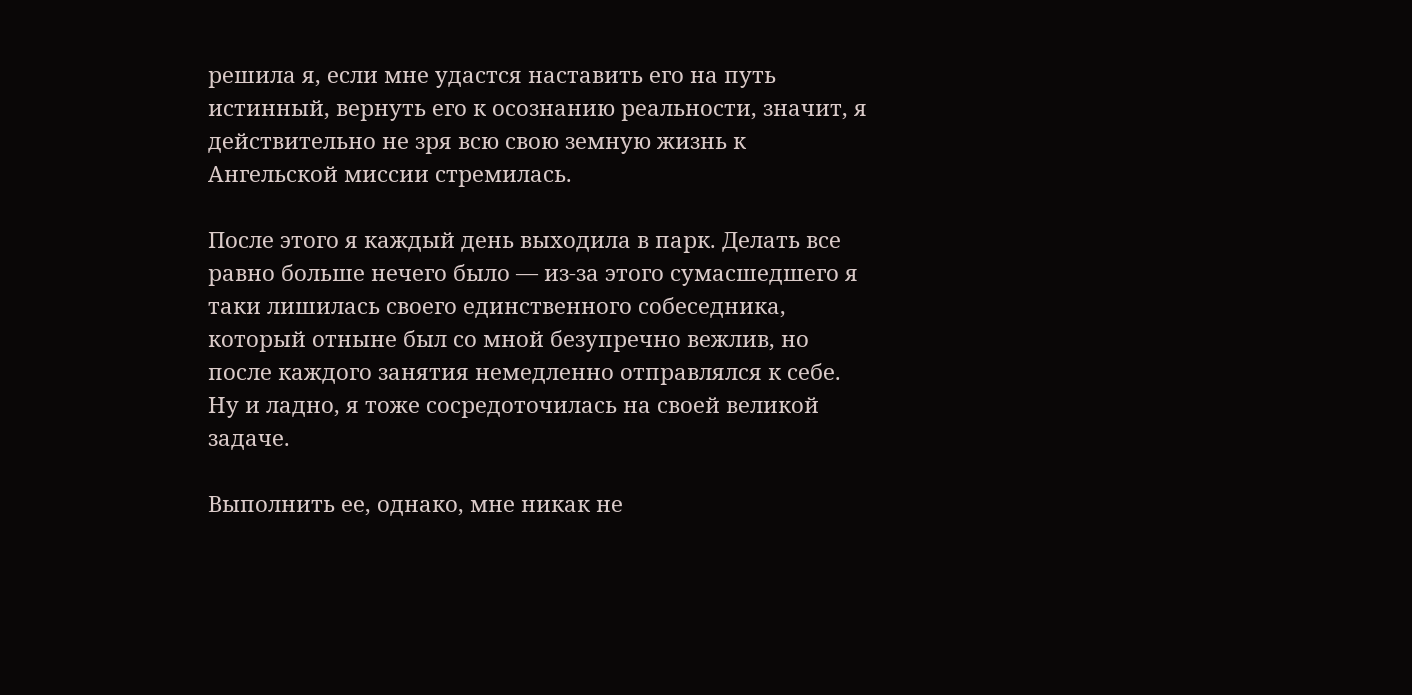решила я, если мне удастся наставить его на путь истинный, вернуть его к осознанию реальности, значит, я действительно не зря всю свою земную жизнь к Ангельской миссии стремилась.

После этого я каждый день выходила в парк. Делать все равно больше нечего было — из-за этого сумасшедшего я таки лишилась своего единственного собеседника, который отныне был со мной безупречно вежлив, но после каждого занятия немедленно отправлялся к себе. Ну и ладно, я тоже сосредоточилась на своей великой задаче.

Выполнить ее, однако, мне никак не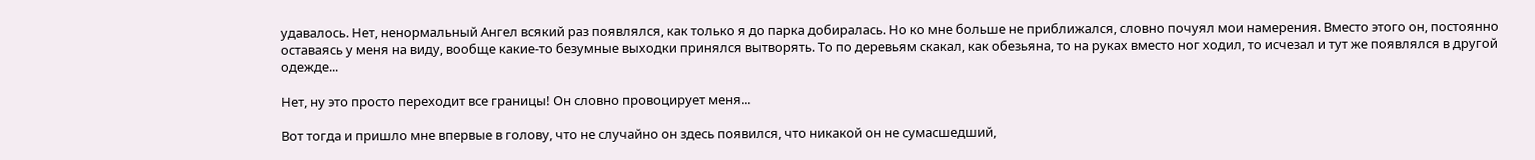удавалось. Нет, ненормальный Ангел всякий раз появлялся, как только я до парка добиралась. Но ко мне больше не приближался, словно почуял мои намерения. Вместо этого он, постоянно оставаясь у меня на виду, вообще какие-то безумные выходки принялся вытворять. То по деревьям скакал, как обезьяна, то на руках вместо ног ходил, то исчезал и тут же появлялся в другой одежде...

Нет, ну это просто переходит все границы! Он словно провоцирует меня...

Вот тогда и пришло мне впервые в голову, что не случайно он здесь появился, что никакой он не сумасшедший,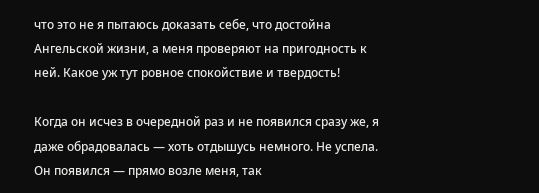что это не я пытаюсь доказать себе, что достойна Ангельской жизни, а меня проверяют на пригодность к ней. Какое уж тут ровное спокойствие и твердость!

Когда он исчез в очередной раз и не появился сразу же, я даже обрадовалась — хоть отдышусь немного. Не успела. Он появился — прямо возле меня, так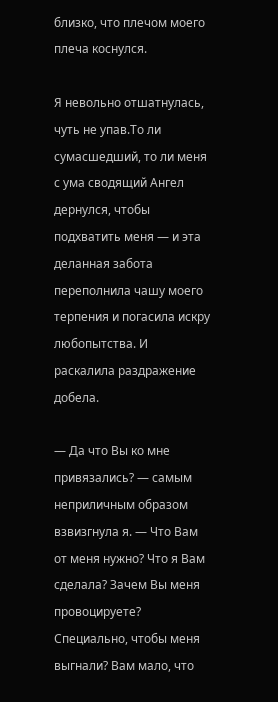близко, что плечом моего плеча коснулся.

Я невольно отшатнулась, чуть не упав.То ли сумасшедший, то ли меня с ума сводящий Ангел дернулся, чтобы подхватить меня — и эта деланная забота переполнила чашу моего терпения и погасила искру любопытства. И раскалила раздражение добела.

— Да что Вы ко мне привязались? — самым неприличным образом взвизгнула я. — Что Вам от меня нужно? Что я Вам сделала? Зачем Вы меня провоцируете? Специально, чтобы меня выгнали? Вам мало, что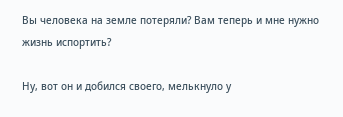Вы человека на земле потеряли? Вам теперь и мне нужно жизнь испортить?

Ну, вот он и добился своего, мелькнуло у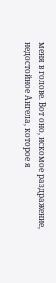меня в голове. Вот оно, искомое раздражение, недостойное Ангела, которое я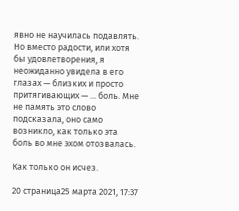явно не научилась подавлять. Но вместо радости, или хотя бы удовлетворения, я неожиданно увидела в его глазах — близких и просто притягивающих — ... боль. Мне не память это слово подсказала, оно само возникло, как только эта боль во мне эхом отозвалась.

Как только он исчез.

20 страница25 марта 2021, 17:37